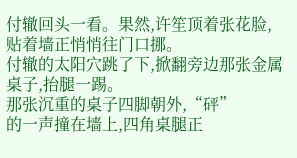付辙回头一看。果然,许笙顶着张花脸,贴着墙正悄悄往门口挪。
付辙的太阳穴跳了下,掀翻旁边那张金属桌子,抬腿一踢。
那张沉重的桌子四脚朝外,“砰”
的一声撞在墙上,四角桌腿正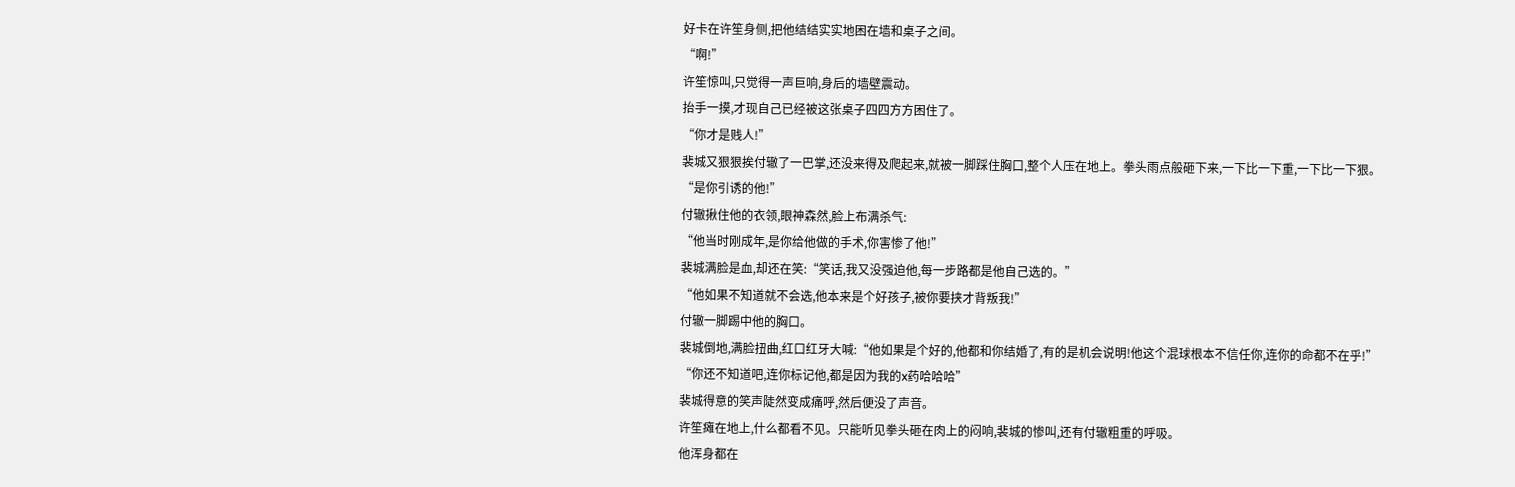好卡在许笙身侧,把他结结实实地困在墙和桌子之间。
“啊!”
许笙惊叫,只觉得一声巨响,身后的墙壁震动。
抬手一摸,才现自己已经被这张桌子四四方方困住了。
“你才是贱人!”
裴城又狠狠挨付辙了一巴掌,还没来得及爬起来,就被一脚踩住胸口,整个人压在地上。拳头雨点般砸下来,一下比一下重,一下比一下狠。
“是你引诱的他!”
付辙揪住他的衣领,眼神森然,脸上布满杀气:
“他当时刚成年,是你给他做的手术,你害惨了他!”
裴城满脸是血,却还在笑:“笑话,我又没强迫他,每一步路都是他自己选的。”
“他如果不知道就不会选,他本来是个好孩子,被你要挟才背叛我!”
付辙一脚踢中他的胸口。
裴城倒地,满脸扭曲,红口红牙大喊:“他如果是个好的,他都和你结婚了,有的是机会说明!他这个混球根本不信任你,连你的命都不在乎!”
“你还不知道吧,连你标记他,都是因为我的x药哈哈哈”
裴城得意的笑声陡然变成痛呼,然后便没了声音。
许笙瘫在地上,什么都看不见。只能听见拳头砸在肉上的闷响,裴城的惨叫,还有付辙粗重的呼吸。
他浑身都在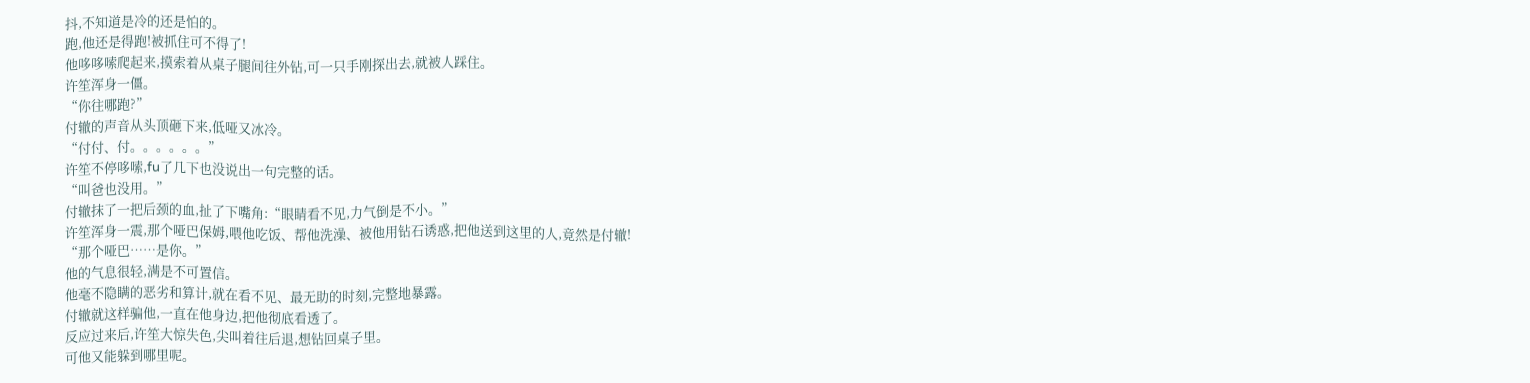抖,不知道是冷的还是怕的。
跑,他还是得跑!被抓住可不得了!
他哆哆嗦爬起来,摸索着从桌子腿间往外钻,可一只手刚探出去,就被人踩住。
许笙浑身一僵。
“你往哪跑?”
付辙的声音从头顶砸下来,低哑又冰冷。
“付付、付。。。。。。”
许笙不停哆嗦,fu了几下也没说出一句完整的话。
“叫爸也没用。”
付辙抹了一把后颈的血,扯了下嘴角:“眼睛看不见,力气倒是不小。”
许笙浑身一震,那个哑巴保姆,喂他吃饭、帮他洗澡、被他用钻石诱惑,把他送到这里的人,竟然是付辙!
“那个哑巴……是你。”
他的气息很轻,满是不可置信。
他毫不隐瞒的恶劣和算计,就在看不见、最无助的时刻,完整地暴露。
付辙就这样骗他,一直在他身边,把他彻底看透了。
反应过来后,许笙大惊失色,尖叫着往后退,想钻回桌子里。
可他又能躲到哪里呢。